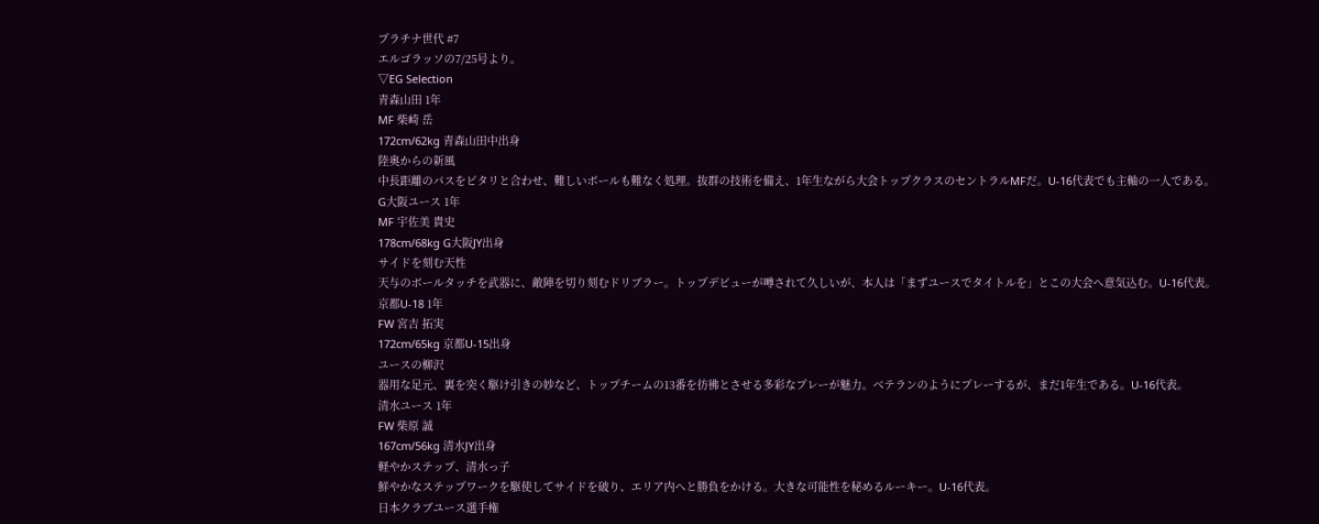プラチナ世代 #7
エルゴラッソの7/25号より。
▽EG Selection
青森山田 1年
MF 柴崎 岳
172cm/62kg 青森山田中出身
陸奥からの新風
中長距離のパスをピタリと合わせ、難しいボールも難なく処理。抜群の技術を備え、1年生ながら大会トップクラスのセントラルMFだ。U-16代表でも主軸の一人である。
G大阪ユース 1年
MF 宇佐美 貴史
178cm/68kg G大阪JY出身
サイドを刻む天性
天与のボールタッチを武器に、敵陣を切り刻むドリブラー。トップデビューが噂されて久しいが、本人は「まずユースでタイトルを」とこの大会へ意気込む。U-16代表。
京都U-18 1年
FW 宮吉 拓実
172cm/65kg 京都U-15出身
ユースの柳沢
器用な足元、裏を突く駆け引きの妙など、トップチームの13番を彷彿とさせる多彩なプレーが魅力。ベテランのようにプレーするが、まだ1年生である。U-16代表。
清水ユース 1年
FW 柴原 誠
167cm/56kg 清水JY出身
軽やかステップ、清水っ子
鮮やかなステップワークを駆使してサイドを破り、エリア内へと勝負をかける。大きな可能性を秘めるルーキー。U-16代表。
日本クラブユース選手権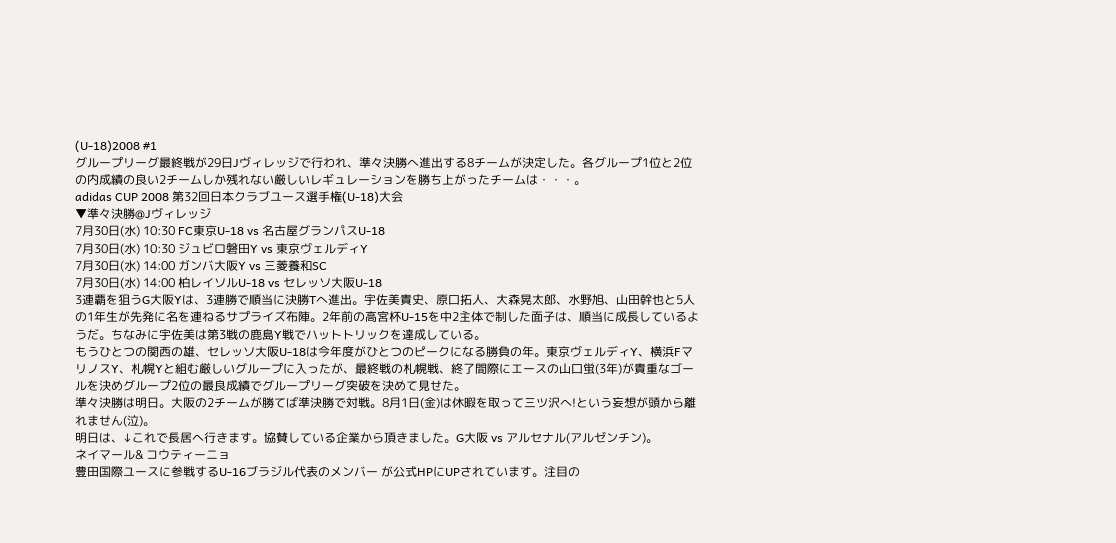(U-18)2008 #1
グループリーグ最終戦が29日Jヴィレッジで行われ、準々決勝へ進出する8チームが決定した。各グループ1位と2位の内成績の良い2チームしか残れない厳しいレギュレーションを勝ち上がったチームは・・・。
adidas CUP 2008 第32回日本クラブユース選手権(U-18)大会
▼準々決勝@Jヴィレッジ
7月30日(水) 10:30 FC東京U-18 vs 名古屋グランパスU-18
7月30日(水) 10:30 ジュビロ磐田Y vs 東京ヴェルディY
7月30日(水) 14:00 ガンバ大阪Y vs 三菱養和SC
7月30日(水) 14:00 柏レイソルU-18 vs セレッソ大阪U-18
3連覇を狙うG大阪Yは、3連勝で順当に決勝Tへ進出。宇佐美貴史、原口拓人、大森晃太郎、水野旭、山田幹也と5人の1年生が先発に名を連ねるサプライズ布陣。2年前の高宮杯U-15を中2主体で制した面子は、順当に成長しているようだ。ちなみに宇佐美は第3戦の鹿島Y戦でハットトリックを達成している。
もうひとつの関西の雄、セレッソ大阪U-18は今年度がひとつのピークになる勝負の年。東京ヴェルディY、横浜FマリノスY、札幌Yと組む厳しいグループに入ったが、最終戦の札幌戦、終了間際にエースの山口蛍(3年)が貴重なゴールを決めグループ2位の最良成績でグループリーグ突破を決めて見せた。
準々決勝は明日。大阪の2チームが勝てば準決勝で対戦。8月1日(金)は休暇を取って三ツ沢へ!という妄想が頭から離れません(泣)。
明日は、↓これで長居へ行きます。協賛している企業から頂きました。G大阪 vs アルセナル(アルゼンチン)。
ネイマール& コウティーニョ
豊田国際ユースに参戦するU-16ブラジル代表のメンバー が公式HPにUPされています。注目の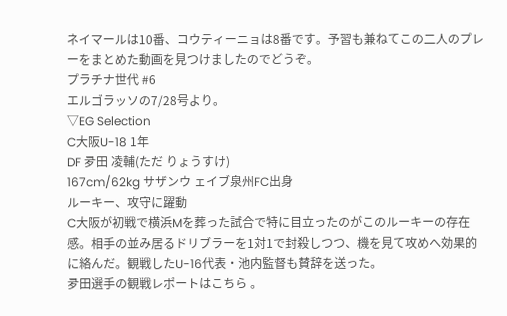ネイマールは10番、コウティーニョは8番です。予習も兼ねてこの二人のプレーをまとめた動画を見つけましたのでどうぞ。
プラチナ世代 #6
エルゴラッソの7/28号より。
▽EG Selection
C大阪U-18 1年
DF 夛田 凌輔(ただ りょうすけ)
167cm/62kg サザンウ ェイブ泉州FC出身
ルーキー、攻守に躍動
C大阪が初戦で横浜Mを葬った試合で特に目立ったのがこのルーキーの存在感。相手の並み居るドリブラーを1対1で封殺しつつ、機を見て攻めへ効果的に絡んだ。観戦したU-16代表・池内監督も賛辞を送った。
夛田選手の観戦レポートはこちら 。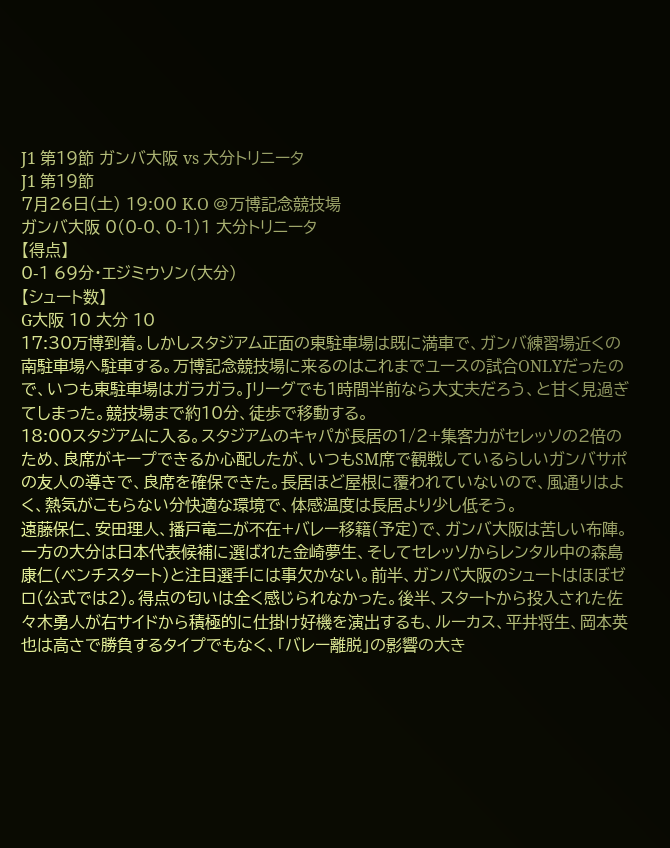J1 第19節 ガンバ大阪 vs 大分トリニータ
J1 第19節
7月26日(土) 19:00 K.O @万博記念競技場
ガンバ大阪 0(0-0、0-1)1 大分トリニータ
【得点】
0-1 69分・エジミウソン(大分)
【シュート数】
G大阪 10 大分 10
17:30万博到着。しかしスタジアム正面の東駐車場は既に満車で、ガンバ練習場近くの南駐車場へ駐車する。万博記念競技場に来るのはこれまでユースの試合ONLYだったので、いつも東駐車場はガラガラ。Jリーグでも1時間半前なら大丈夫だろう、と甘く見過ぎてしまった。競技場まで約10分、徒歩で移動する。
18:00スタジアムに入る。スタジアムのキャパが長居の1/2+集客力がセレッソの2倍のため、良席がキープできるか心配したが、いつもSM席で観戦しているらしいガンバサポの友人の導きで、良席を確保できた。長居ほど屋根に覆われていないので、風通りはよく、熱気がこもらない分快適な環境で、体感温度は長居より少し低そう。
遠藤保仁、安田理人、播戸竜二が不在+バレー移籍(予定)で、ガンバ大阪は苦しい布陣。一方の大分は日本代表候補に選ばれた金崎夢生、そしてセレッソからレンタル中の森島康仁(ベンチスタート)と注目選手には事欠かない。前半、ガンバ大阪のシュートはほぼゼロ(公式では2)。得点の匂いは全く感じられなかった。後半、スタートから投入された佐々木勇人が右サイドから積極的に仕掛け好機を演出するも、ルーカス、平井将生、岡本英也は高さで勝負するタイプでもなく、「バレー離脱」の影響の大き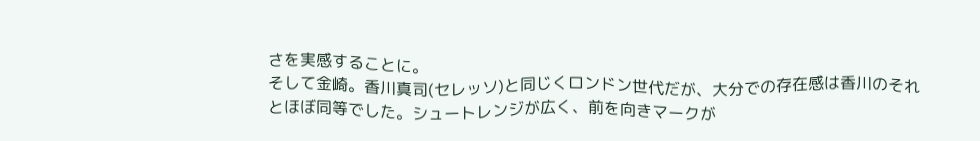さを実感することに。
そして金崎。香川真司(セレッソ)と同じくロンドン世代だが、大分での存在感は香川のそれとほぼ同等でした。シュートレンジが広く、前を向きマークが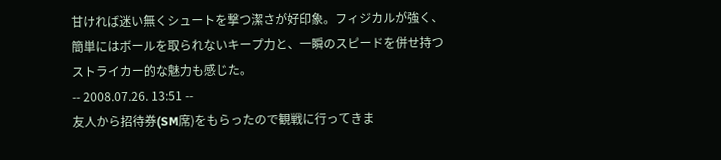甘ければ迷い無くシュートを撃つ潔さが好印象。フィジカルが強く、簡単にはボールを取られないキープ力と、一瞬のスピードを併せ持つストライカー的な魅力も感じた。
-- 2008.07.26. 13:51 --
友人から招待券(SM席)をもらったので観戦に行ってきま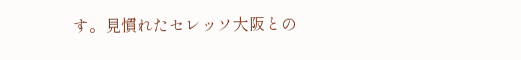す。見慣れたセレッソ大阪との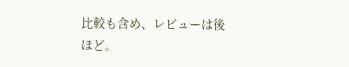比較も含め、レビューは後ほど。